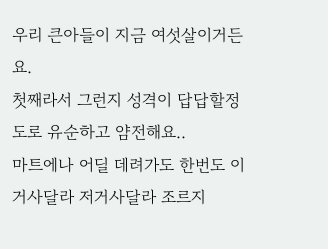우리 큰아들이 지금 여섯살이거든요.
첫째라서 그런지 성격이 답답할정도로 유순하고 얌전해요..
마트에나 어딜 데려가도 한번도 이거사달라 저거사달라 조르지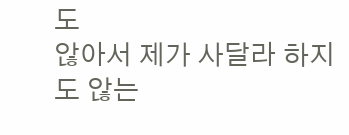도
않아서 제가 사달라 하지도 않는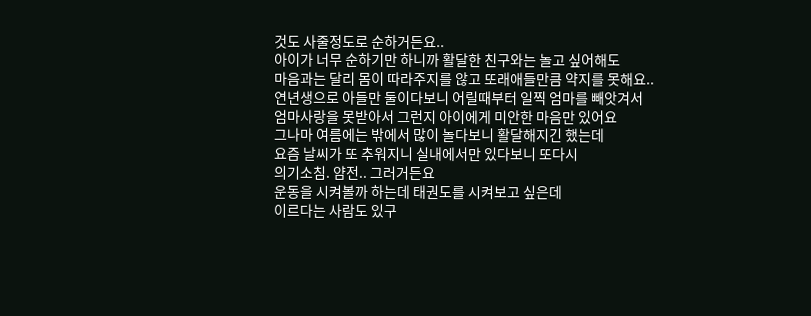것도 사줄정도로 순하거든요..
아이가 너무 순하기만 하니까 활달한 친구와는 놀고 싶어해도
마음과는 달리 몸이 따라주지를 않고 또래애들만큼 약지를 못해요..
연년생으로 아들만 둘이다보니 어릴때부터 일찍 엄마를 빼앗겨서
엄마사랑을 못받아서 그런지 아이에게 미안한 마음만 있어요
그나마 여름에는 밖에서 많이 놀다보니 활달해지긴 했는데
요즘 날씨가 또 추워지니 실내에서만 있다보니 또다시
의기소침. 얌전.. 그러거든요
운동을 시켜볼까 하는데 태권도를 시켜보고 싶은데
이르다는 사람도 있구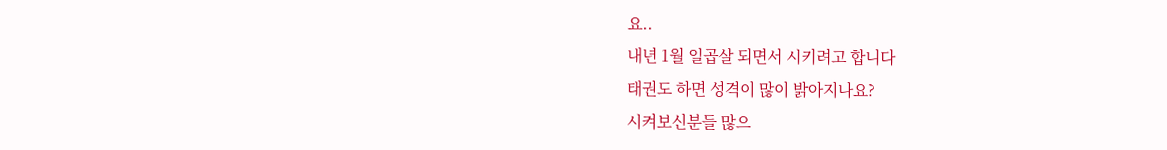요..
내년 1월 일곱살 되면서 시키려고 합니다
태권도 하면 성격이 많이 밝아지나요?
시켜보신분들 많으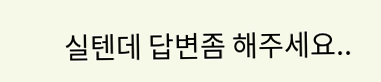실텐데 답변좀 해주세요..